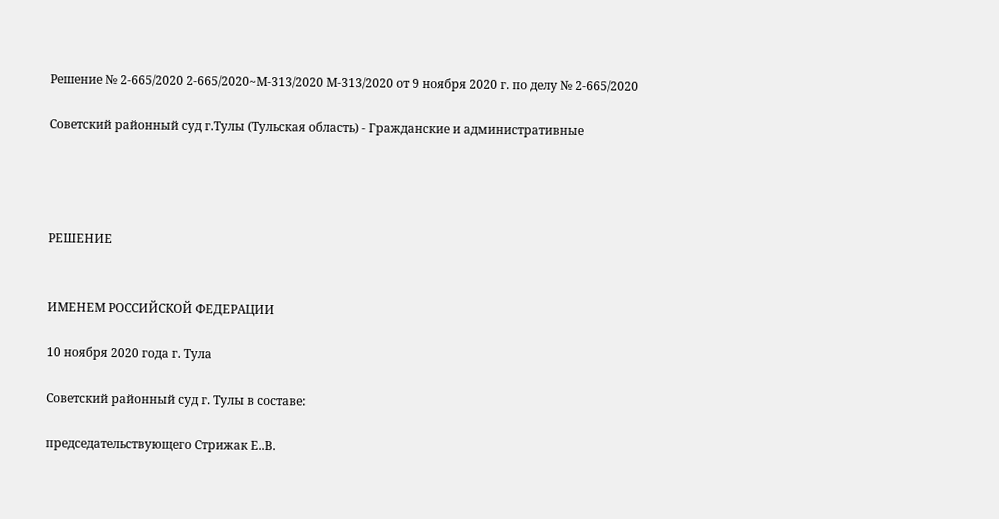Решение № 2-665/2020 2-665/2020~М-313/2020 М-313/2020 от 9 ноября 2020 г. по делу № 2-665/2020

Советский районный суд г.Тулы (Тульская область) - Гражданские и административные




РЕШЕНИЕ


ИМЕНЕМ РОССИЙСКОЙ ФЕДЕРАЦИИ

10 ноября 2020 года г. Тула

Советский районный суд г. Тулы в составе:

председательствующего Стрижак Е..В.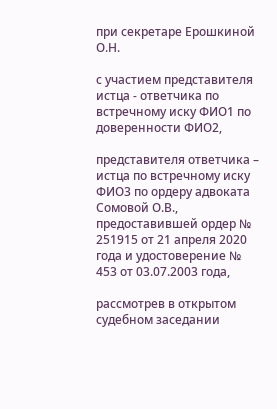при секретаре Ерошкиной О.Н.

с участием представителя истца - ответчика по встречному иску ФИО1 по доверенности ФИО2,

представителя ответчика – истца по встречному иску ФИО3 по ордеру адвоката Сомовой О.В., предоставившей ордер № 251915 от 21 апреля 2020 года и удостоверение № 453 от 03.07.2003 года,

рассмотрев в открытом судебном заседании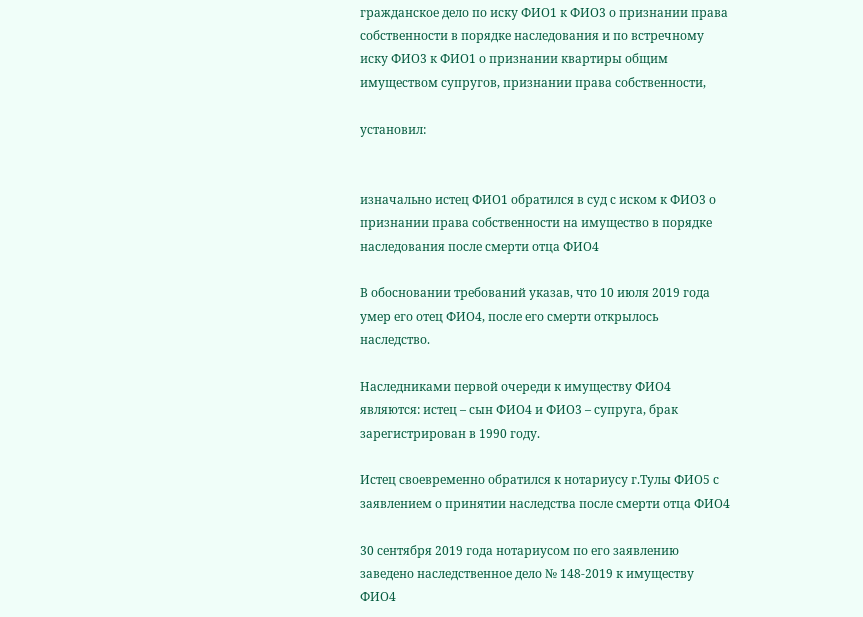гражданское дело по иску ФИО1 к ФИО3 о признании права собственности в порядке наследования и по встречному иску ФИО3 к ФИО1 о признании квартиры общим имуществом супругов, признании права собственности,

установил:


изначально истец ФИО1 обратился в суд с иском к ФИО3 о признании права собственности на имущество в порядке наследования после смерти отца ФИО4

В обосновании требований указав, что 10 июля 2019 года умер его отец ФИО4, после его смерти открылось наследство.

Наследниками первой очереди к имуществу ФИО4 являются: истец – сын ФИО4 и ФИО3 – супруга, брак зарегистрирован в 1990 году.

Истец своевременно обратился к нотариусу г.Тулы ФИО5 с заявлением о принятии наследства после смерти отца ФИО4

30 сентября 2019 года нотариусом по его заявлению заведено наследственное дело № 148-2019 к имуществу ФИО4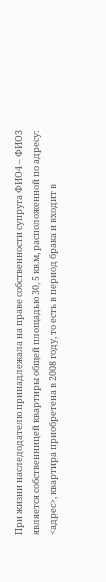При жизни наследодателю принадлежала на праве собственности супруга ФИО4 – ФИО3 является собственницей квартиры общей площадью 30, 5 кв.м, расположенной по адресу: <адрес>, квартира приобретена в 2008 году, то есть в период брака и входит в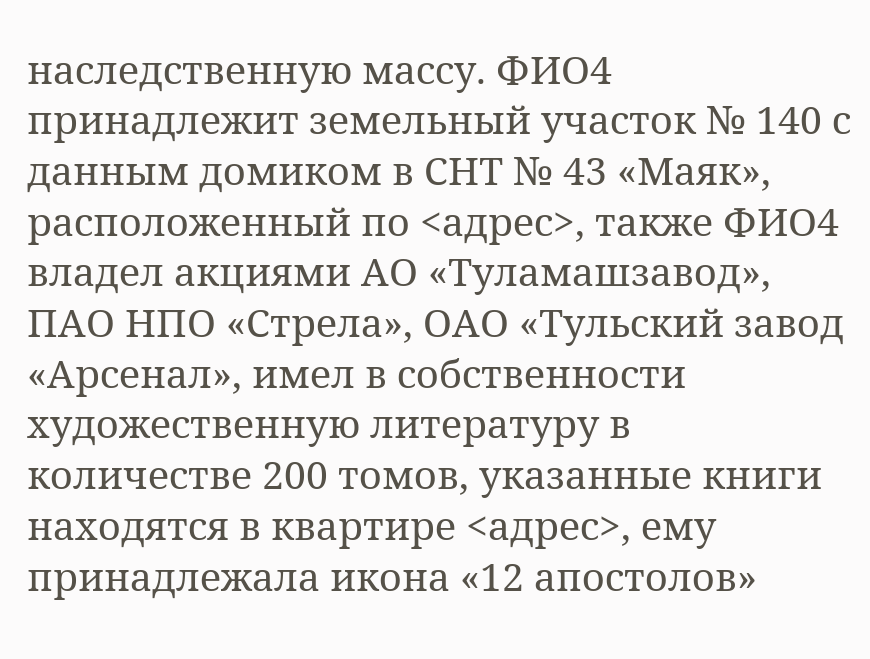наследственную массу. ФИО4 принадлежит земельный участок № 140 с данным домиком в СНТ № 43 «Маяк», расположенный по <адрес>, также ФИО4 владел акциями АО «Туламашзавод», ПАО НПО «Стрела», ОАО «Тульский завод «Арсенал», имел в собственности художественную литературу в количестве 200 томов, указанные книги находятся в квартире <адрес>, ему принадлежала икона «12 апостолов»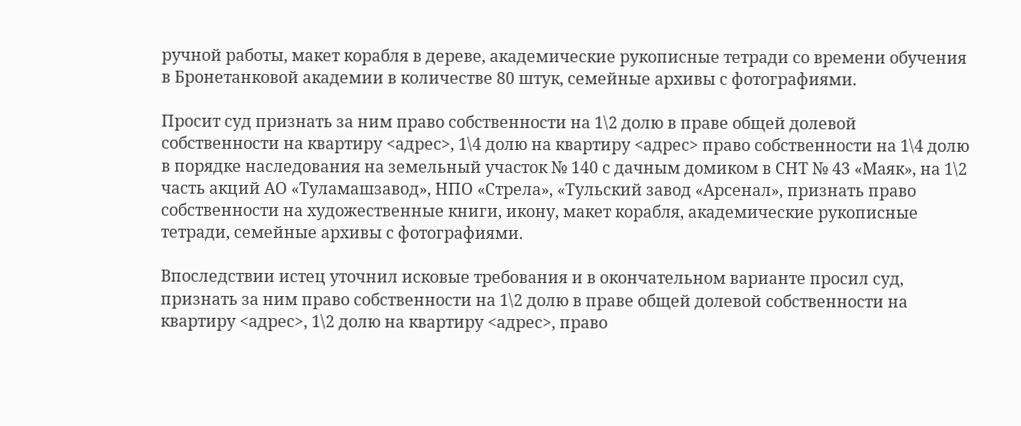ручной работы, макет корабля в дереве, академические рукописные тетради со времени обучения в Бронетанковой академии в количестве 80 штук, семейные архивы с фотографиями.

Просит суд признать за ним право собственности на 1\2 долю в праве общей долевой собственности на квартиру <адрес>, 1\4 долю на квартиру <адрес> право собственности на 1\4 долю в порядке наследования на земельный участок № 140 с дачным домиком в СНТ № 43 «Маяк», на 1\2 часть акций АО «Туламашзавод», НПО «Стрела», «Тульский завод «Арсенал», признать право собственности на художественные книги, икону, макет корабля, академические рукописные тетради, семейные архивы с фотографиями.

Впоследствии истец уточнил исковые требования и в окончательном варианте просил суд, признать за ним право собственности на 1\2 долю в праве общей долевой собственности на квартиру <адрес>, 1\2 долю на квартиру <адрес>, право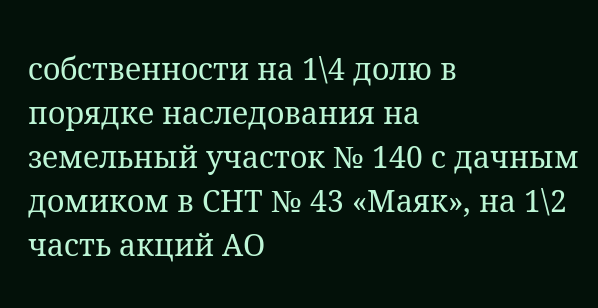собственности на 1\4 долю в порядке наследования на земельный участок № 140 с дачным домиком в СНТ № 43 «Маяк», на 1\2 часть акций АО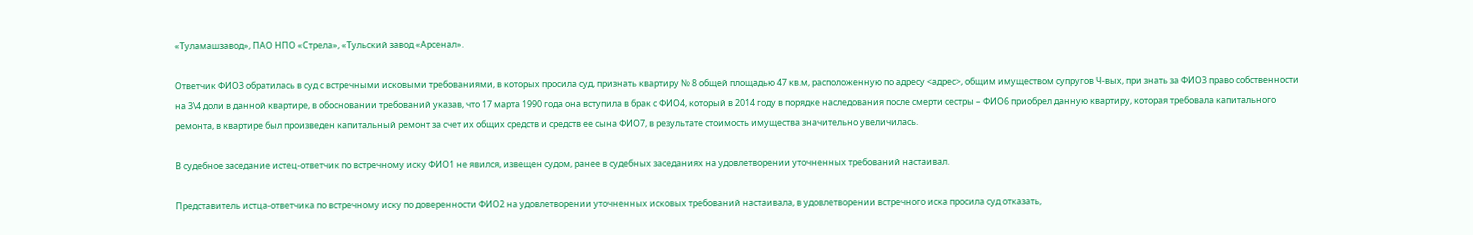«Туламашзавод», ПАО НПО «Стрела», «Тульский завод «Арсенал».

Ответчик ФИО3 обратилась в суд с встречными исковыми требованиями, в которых просила суд, признать квартиру № 8 общей площадью 47 кв.м, расположенную по адресу <адрес>, общим имуществом супругов Ч-вых, при знать за ФИО3 право собственности на 3\4 доли в данной квартире, в обосновании требований указав, что 17 марта 1990 года она вступила в брак с ФИО4, который в 2014 году в порядке наследования после смерти сестры – ФИО6 приобрел данную квартиру, которая требовала капитального ремонта, в квартире был произведен капитальный ремонт за счет их общих средств и средств ее сына ФИО7, в результате стоимость имущества значительно увеличилась.

В судебное заседание истец-ответчик по встречному иску ФИО1 не явился, извещен судом, ранее в судебных заседаниях на удовлетворении уточненных требований настаивал.

Представитель истца-ответчика по встречному иску по доверенности ФИО2 на удовлетворении уточненных исковых требований настаивала, в удовлетворении встречного иска просила суд отказать,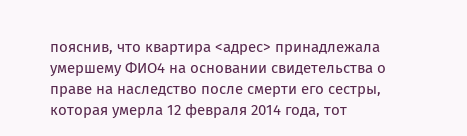пояснив, что квартира <адрес> принадлежала умершему ФИО4 на основании свидетельства о праве на наследство после смерти его сестры, которая умерла 12 февраля 2014 года, тот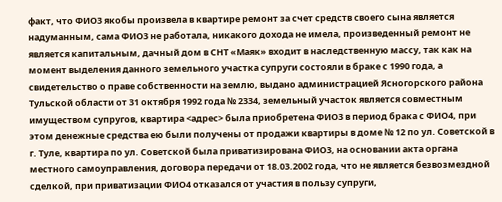факт, что ФИО3 якобы произвела в квартире ремонт за счет средств своего сына является надуманным, сама ФИО3 не работала, никакого дохода не имела, произведенный ремонт не является капитальным, дачный дом в СНТ «Маяк» входит в наследственную массу, так как на момент выделения данного земельного участка супруги состояли в браке с 1990 года, а свидетельство о праве собственности на землю, выдано администрацией Ясногорского района Тульской области от 31 октября 1992 года № 2334, земельный участок является совместным имуществом супругов, квартира <адрес> была приобретена ФИО3 в период брака с ФИО4, при этом денежные средства ею были получены от продажи квартиры в доме № 12 по ул. Советской в г. Туле, квартира по ул. Советской была приватизирована ФИО3, на основании акта органа местного самоуправления, договора передачи от 18.03.2002 года, что не является безвозмездной сделкой, при приватизации ФИО4 отказался от участия в пользу супруги,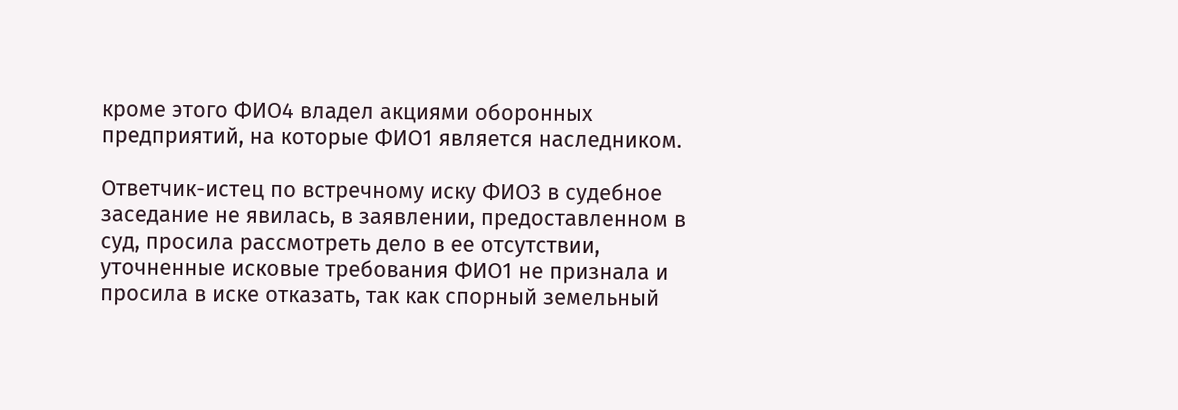кроме этого ФИО4 владел акциями оборонных предприятий, на которые ФИО1 является наследником.

Ответчик-истец по встречному иску ФИО3 в судебное заседание не явилась, в заявлении, предоставленном в суд, просила рассмотреть дело в ее отсутствии, уточненные исковые требования ФИО1 не признала и просила в иске отказать, так как спорный земельный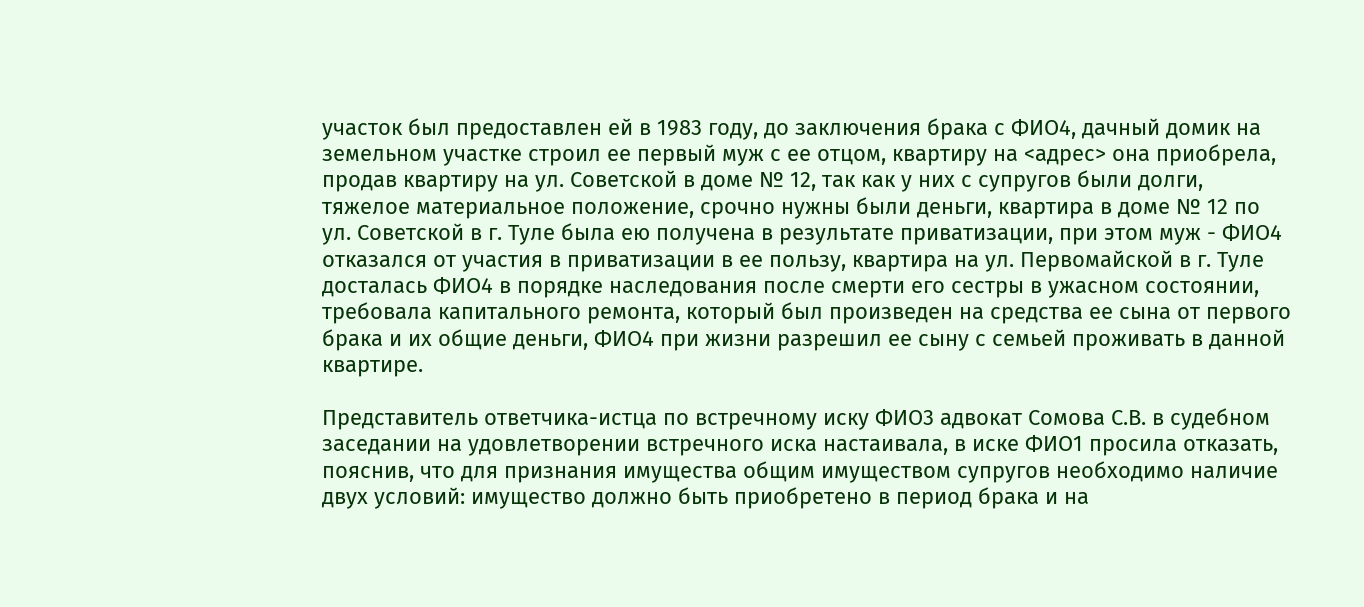участок был предоставлен ей в 1983 году, до заключения брака с ФИО4, дачный домик на земельном участке строил ее первый муж с ее отцом, квартиру на <адрес> она приобрела, продав квартиру на ул. Советской в доме № 12, так как у них с супругов были долги, тяжелое материальное положение, срочно нужны были деньги, квартира в доме № 12 по ул. Советской в г. Туле была ею получена в результате приватизации, при этом муж - ФИО4 отказался от участия в приватизации в ее пользу, квартира на ул. Первомайской в г. Туле досталась ФИО4 в порядке наследования после смерти его сестры в ужасном состоянии, требовала капитального ремонта, который был произведен на средства ее сына от первого брака и их общие деньги, ФИО4 при жизни разрешил ее сыну с семьей проживать в данной квартире.

Представитель ответчика-истца по встречному иску ФИО3 адвокат Сомова С.В. в судебном заседании на удовлетворении встречного иска настаивала, в иске ФИО1 просила отказать, пояснив, что для признания имущества общим имуществом супругов необходимо наличие двух условий: имущество должно быть приобретено в период брака и на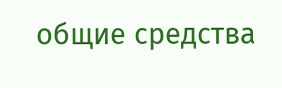общие средства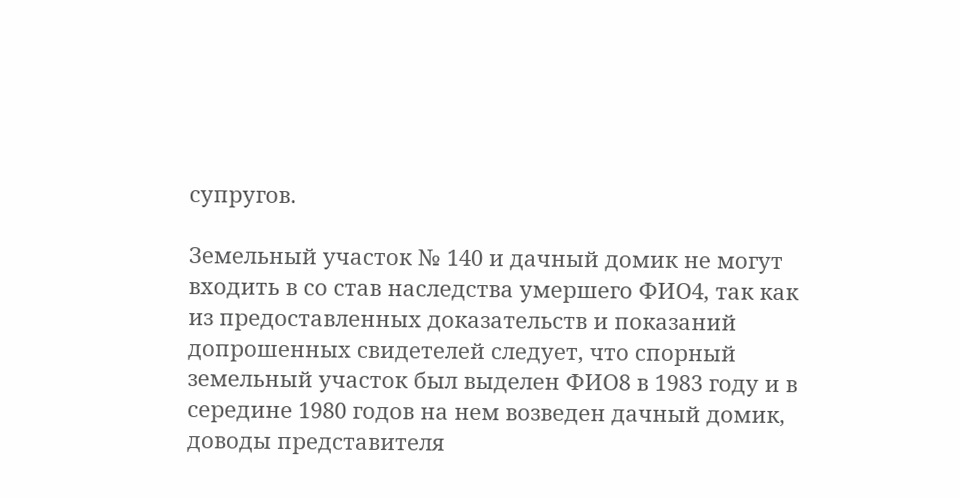супругов.

Земельный участок № 140 и дачный домик не могут входить в со став наследства умершего ФИО4, так как из предоставленных доказательств и показаний допрошенных свидетелей следует, что спорный земельный участок был выделен ФИО8 в 1983 году и в середине 1980 годов на нем возведен дачный домик, доводы представителя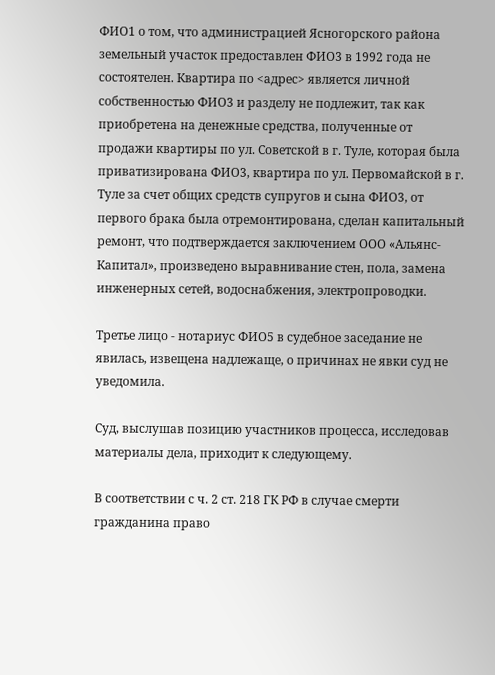ФИО1 о том, что администрацией Ясногорского района земельный участок предоставлен ФИО3 в 1992 года не состоятелен. Квартира по <адрес> является личной собственностью ФИО3 и разделу не подлежит, так как приобретена на денежные средства, полученные от продажи квартиры по ул. Советской в г. Туле, которая была приватизирована ФИО3, квартира по ул. Первомайской в г. Туле за счет общих средств супругов и сына ФИО3, от первого брака была отремонтирована, сделан капитальный ремонт, что подтверждается заключением ООО «Альянс-Капитал», произведено выравнивание стен, пола, замена инженерных сетей, водоснабжения, электропроводки.

Третье лицо - нотариус ФИО5 в судебное заседание не явилась, извещена надлежаще, о причинах не явки суд не уведомила.

Суд, выслушав позицию участников процесса, исследовав материалы дела, приходит к следующему.

В соответствии с ч. 2 ст. 218 ГК РФ в случае смерти гражданина право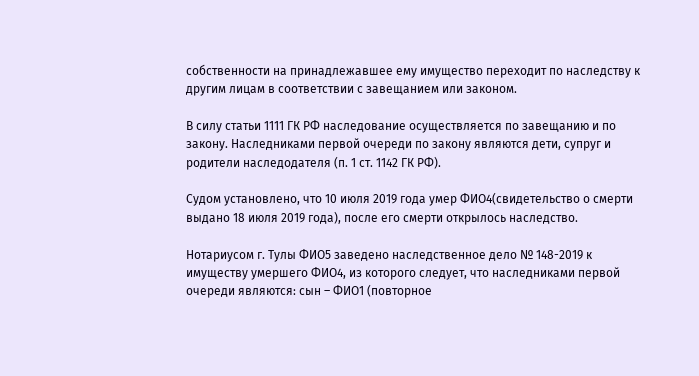собственности на принадлежавшее ему имущество переходит по наследству к другим лицам в соответствии с завещанием или законом.

В силу статьи 1111 ГК РФ наследование осуществляется по завещанию и по закону. Наследниками первой очереди по закону являются дети, супруг и родители наследодателя (п. 1 ст. 1142 ГК РФ).

Судом установлено, что 10 июля 2019 года умер ФИО4(свидетельство о смерти выдано 18 июля 2019 года), после его смерти открылось наследство.

Нотариусом г. Тулы ФИО5 заведено наследственное дело № 148-2019 к имуществу умершего ФИО4, из которого следует, что наследниками первой очереди являются: сын – ФИО1 (повторное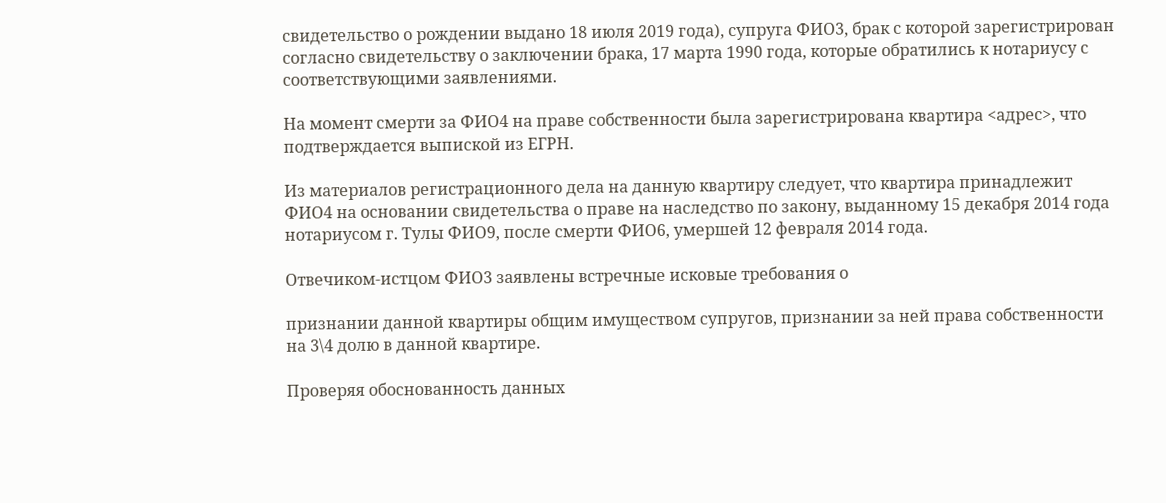свидетельство о рождении выдано 18 июля 2019 года), супруга ФИО3, брак с которой зарегистрирован согласно свидетельству о заключении брака, 17 марта 1990 года, которые обратились к нотариусу с соответствующими заявлениями.

На момент смерти за ФИО4 на праве собственности была зарегистрирована квартира <адрес>, что подтверждается выпиской из ЕГРН.

Из материалов регистрационного дела на данную квартиру следует, что квартира принадлежит ФИО4 на основании свидетельства о праве на наследство по закону, выданному 15 декабря 2014 года нотариусом г. Тулы ФИО9, после смерти ФИО6, умершей 12 февраля 2014 года.

Отвечиком-истцом ФИО3 заявлены встречные исковые требования о

признании данной квартиры общим имуществом супругов, признании за ней права собственности на 3\4 долю в данной квартире.

Проверяя обоснованность данных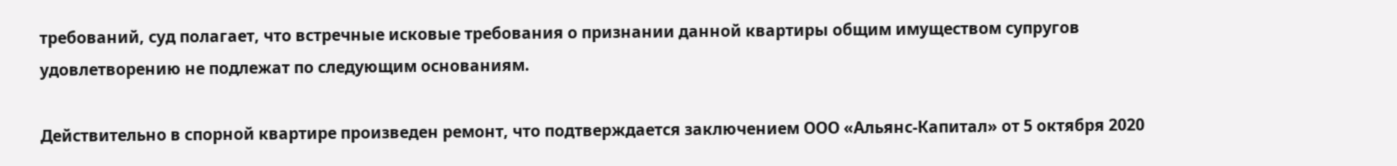требований, суд полагает, что встречные исковые требования о признании данной квартиры общим имуществом супругов удовлетворению не подлежат по следующим основаниям.

Действительно в спорной квартире произведен ремонт, что подтверждается заключением ООО «Альянс-Капитал» от 5 октября 2020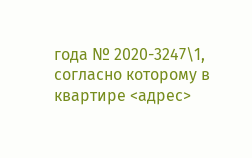года № 2020-3247\1, согласно которому в квартире <адрес>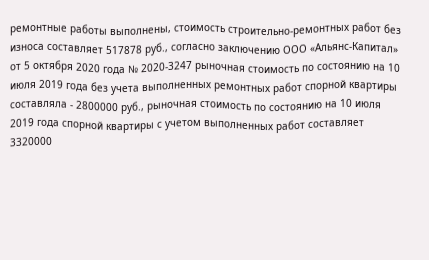ремонтные работы выполнены, стоимость строительно-ремонтных работ без износа составляет 517878 руб., согласно заключению ООО «Альянс-Капитал» от 5 октября 2020 года № 2020-3247 рыночная стоимость по состоянию на 10 июля 2019 года без учета выполненных ремонтных работ спорной квартиры составляла - 2800000 руб., рыночная стоимость по состоянию на 10 июля 2019 года спорной квартиры с учетом выполненных работ составляет 3320000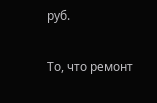руб.

То, что ремонт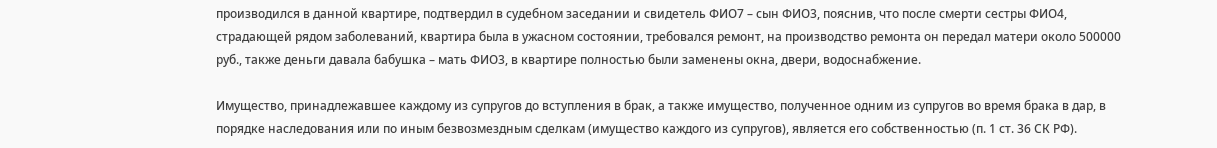производился в данной квартире, подтвердил в судебном заседании и свидетель ФИО7 – сын ФИО3, пояснив, что после смерти сестры ФИО4, страдающей рядом заболеваний, квартира была в ужасном состоянии, требовался ремонт, на производство ремонта он передал матери около 500000 руб., также деньги давала бабушка – мать ФИО3, в квартире полностью были заменены окна, двери, водоснабжение.

Имущество, принадлежавшее каждому из супругов до вступления в брак, а также имущество, полученное одним из супругов во время брака в дар, в порядке наследования или по иным безвозмездным сделкам (имущество каждого из супругов), является его собственностью (п. 1 ст. 36 СК РФ).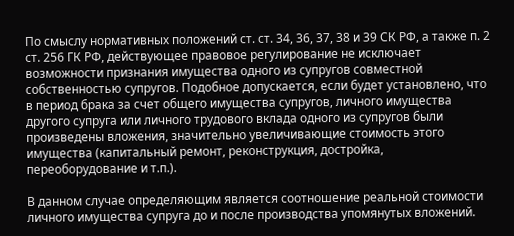По смыслу нормативных положений ст. ст. 34, 36, 37, 38 и 39 СК РФ, а также п. 2 ст. 256 ГК РФ, действующее правовое регулирование не исключает возможности признания имущества одного из супругов совместной собственностью супругов. Подобное допускается, если будет установлено, что в период брака за счет общего имущества супругов, личного имущества другого супруга или личного трудового вклада одного из супругов были произведены вложения, значительно увеличивающие стоимость этого имущества (капитальный ремонт, реконструкция, достройка, переоборудование и т.п.).

В данном случае определяющим является соотношение реальной стоимости личного имущества супруга до и после производства упомянутых вложений.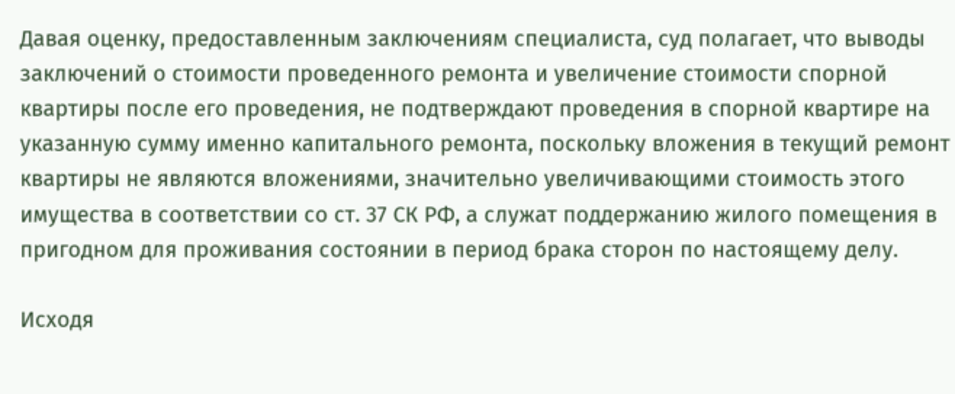Давая оценку, предоставленным заключениям специалиста, суд полагает, что выводы заключений о стоимости проведенного ремонта и увеличение стоимости спорной квартиры после его проведения, не подтверждают проведения в спорной квартире на указанную сумму именно капитального ремонта, поскольку вложения в текущий ремонт квартиры не являются вложениями, значительно увеличивающими стоимость этого имущества в соответствии со ст. 37 СК РФ, а служат поддержанию жилого помещения в пригодном для проживания состоянии в период брака сторон по настоящему делу.

Исходя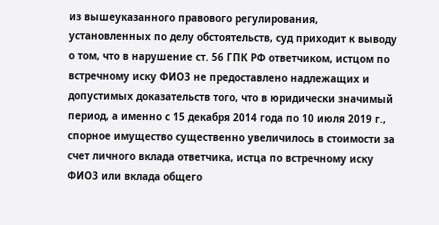из вышеуказанного правового регулирования, установленных по делу обстоятельств, суд приходит к выводу о том, что в нарушение ст. 56 ГПК РФ ответчиком, истцом по встречному иску ФИО3 не предоставлено надлежащих и допустимых доказательств того, что в юридически значимый период, а именно с 15 декабря 2014 года по 10 июля 2019 г., спорное имущество существенно увеличилось в стоимости за счет личного вклада ответчика, истца по встречному иску ФИО3 или вклада общего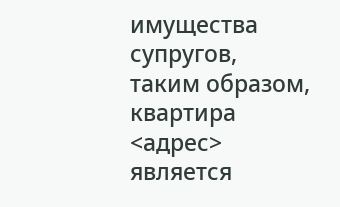имущества супругов, таким образом, квартира <адрес> является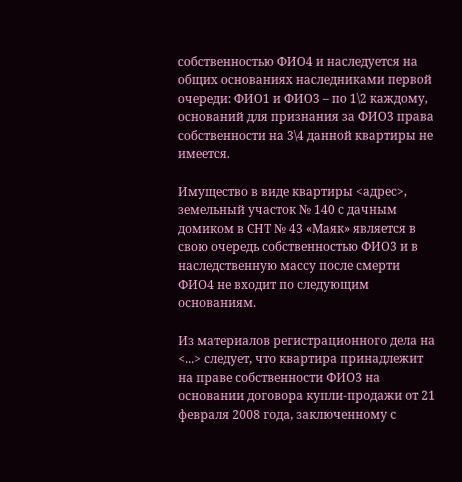собственностью ФИО4 и наследуется на общих основаниях наследниками первой очереди: ФИО1 и ФИО3 – по 1\2 каждому, оснований для признания за ФИО3 права собственности на 3\4 данной квартиры не имеется.

Имущество в виде квартиры <адрес>, земельный участок № 140 с дачным домиком в СНТ № 43 «Маяк» является в свою очередь собственностью ФИО3 и в наследственную массу после смерти ФИО4 не входит по следующим основаниям.

Из материалов регистрационного дела на <...> следует, что квартира принадлежит на праве собственности ФИО3 на основании договора купли-продажи от 21 февраля 2008 года, заключенному с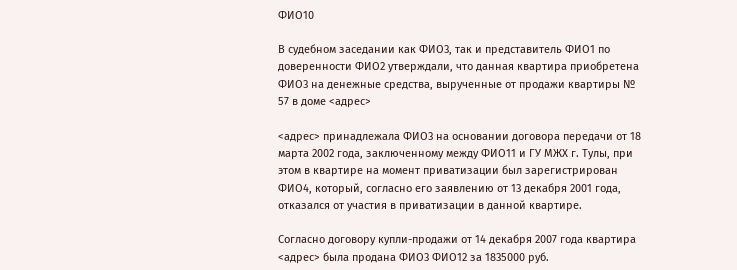ФИО10

В судебном заседании как ФИО3, так и представитель ФИО1 по доверенности ФИО2 утверждали, что данная квартира приобретена ФИО3 на денежные средства, вырученные от продажи квартиры № 57 в доме <адрес>

<адрес> принадлежала ФИО3 на основании договора передачи от 18 марта 2002 года, заключенному между ФИО11 и ГУ МЖХ г. Тулы, при этом в квартире на момент приватизации был зарегистрирован ФИО4, который, согласно его заявлению от 13 декабря 2001 года, отказался от участия в приватизации в данной квартире.

Согласно договору купли-продажи от 14 декабря 2007 года квартира <адрес> была продана ФИО3 ФИО12 за 1835000 руб.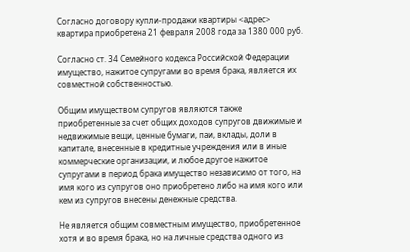Согласно договору купли-продажи квартиры <адрес> квартира приобретена 21 февраля 2008 года за 1380 000 руб.

Согласно ст. 34 Семейного кодекса Российской Федерации имущество, нажитое супругами во время брака, является их совместной собственностью.

Общим имуществом супругов являются также приобретенные за счет общих доходов супругов движимые и недвижимые вещи, ценные бумаги, паи, вклады, доли в капитале, внесенные в кредитные учреждения или в иные коммерческие организации, и любое другое нажитое супругами в период брака имущество независимо от того, на имя кого из супругов оно приобретено либо на имя кого или кем из супругов внесены денежные средства.

Не является общим совместным имущество, приобретенное хотя и во время брака, но на личные средства одного из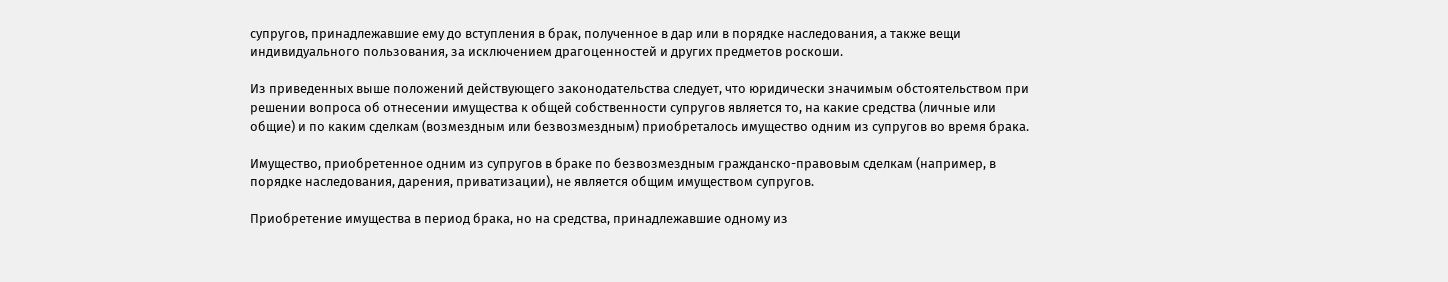супругов, принадлежавшие ему до вступления в брак, полученное в дар или в порядке наследования, а также вещи индивидуального пользования, за исключением драгоценностей и других предметов роскоши.

Из приведенных выше положений действующего законодательства следует, что юридически значимым обстоятельством при решении вопроса об отнесении имущества к общей собственности супругов является то, на какие средства (личные или общие) и по каким сделкам (возмездным или безвозмездным) приобреталось имущество одним из супругов во время брака.

Имущество, приобретенное одним из супругов в браке по безвозмездным гражданско-правовым сделкам (например, в порядке наследования, дарения, приватизации), не является общим имуществом супругов.

Приобретение имущества в период брака, но на средства, принадлежавшие одному из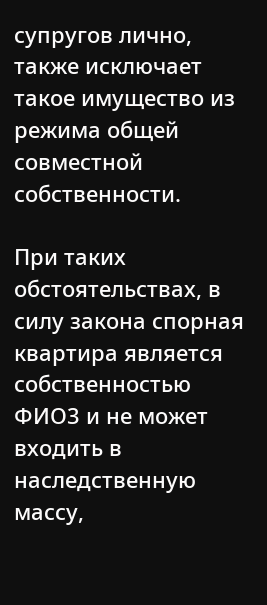супругов лично, также исключает такое имущество из режима общей совместной собственности.

При таких обстоятельствах, в силу закона спорная квартира является собственностью ФИО3 и не может входить в наследственную массу,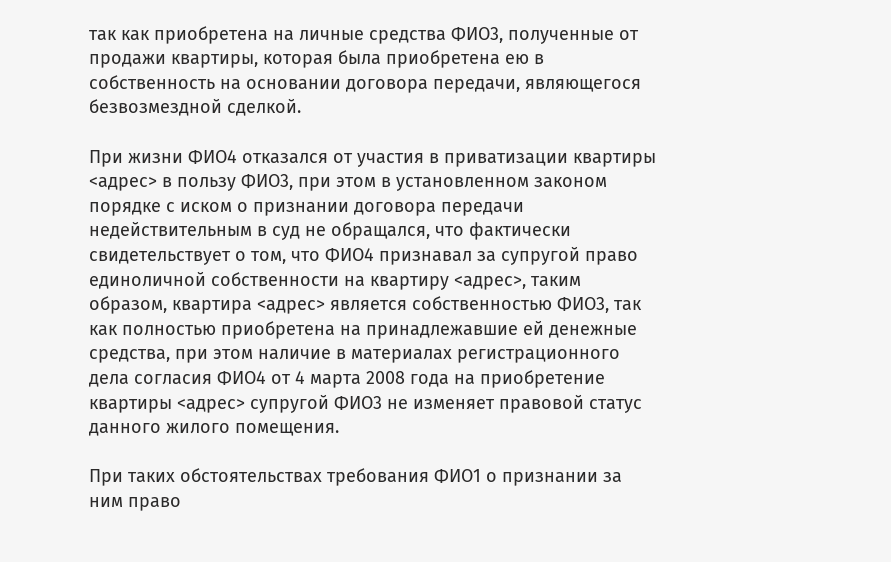так как приобретена на личные средства ФИО3, полученные от продажи квартиры, которая была приобретена ею в собственность на основании договора передачи, являющегося безвозмездной сделкой.

При жизни ФИО4 отказался от участия в приватизации квартиры <адрес> в пользу ФИО3, при этом в установленном законом порядке с иском о признании договора передачи недействительным в суд не обращался, что фактически свидетельствует о том, что ФИО4 признавал за супругой право единоличной собственности на квартиру <адрес>, таким образом, квартира <адрес> является собственностью ФИО3, так как полностью приобретена на принадлежавшие ей денежные средства, при этом наличие в материалах регистрационного дела согласия ФИО4 от 4 марта 2008 года на приобретение квартиры <адрес> супругой ФИО3 не изменяет правовой статус данного жилого помещения.

При таких обстоятельствах требования ФИО1 о признании за ним право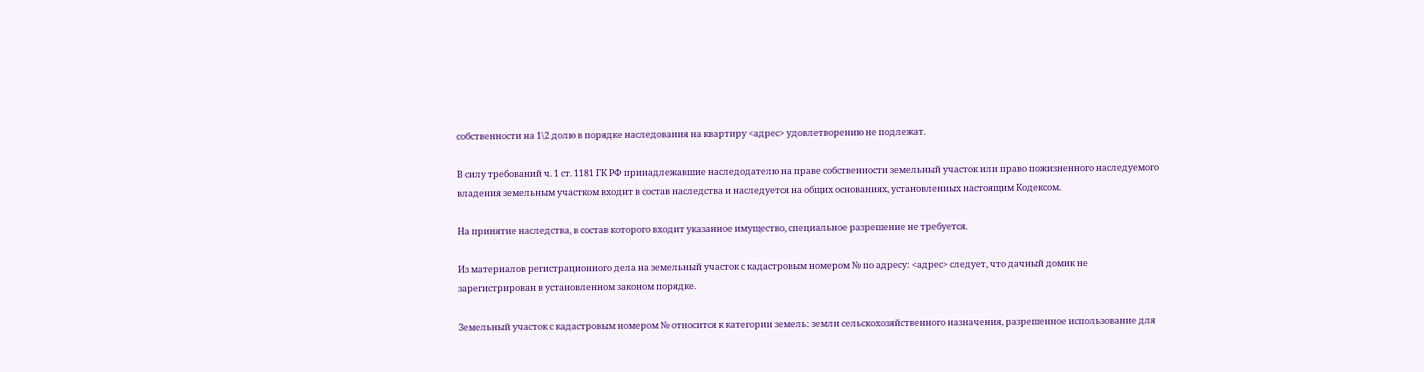собственности на 1\2 долю в порядке наследования на квартиру <адрес> удовлетворению не подлежат.

В силу требований ч. 1 ст. 1181 ГК РФ принадлежавшие наследодателю на праве собственности земельный участок или право пожизненного наследуемого владения земельным участком входит в состав наследства и наследуется на общих основаниях, установленных настоящим Кодексом.

На принятие наследства, в состав которого входит указанное имущество, специальное разрешение не требуется.

Из материалов регистрационного дела на земельный участок с кадастровым номером № по адресу: <адрес> следует, что дачный домик не зарегистрирован в установленном законом порядке.

Земельный участок с кадастровым номером № относится к категории земель: земли сельскохозяйственного назначения, разрешенное использование для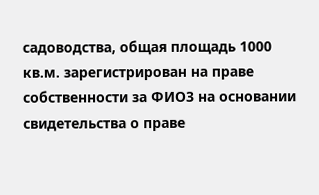садоводства, общая площадь 1000 кв.м. зарегистрирован на праве собственности за ФИО3 на основании свидетельства о праве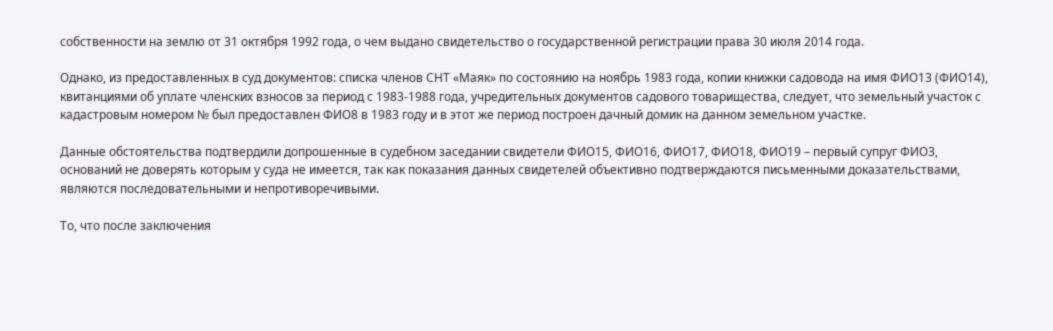собственности на землю от 31 октября 1992 года, о чем выдано свидетельство о государственной регистрации права 30 июля 2014 года.

Однако, из предоставленных в суд документов: списка членов СНТ «Маяк» по состоянию на ноябрь 1983 года, копии книжки садовода на имя ФИО13 (ФИО14), квитанциями об уплате членских взносов за период с 1983-1988 года, учредительных документов садового товарищества, следует, что земельный участок с кадастровым номером № был предоставлен ФИО8 в 1983 году и в этот же период построен дачный домик на данном земельном участке.

Данные обстоятельства подтвердили допрошенные в судебном заседании свидетели ФИО15, ФИО16, ФИО17, ФИО18, ФИО19 – первый супруг ФИО3, оснований не доверять которым у суда не имеется, так как показания данных свидетелей объективно подтверждаются письменными доказательствами, являются последовательными и непротиворечивыми.

То, что после заключения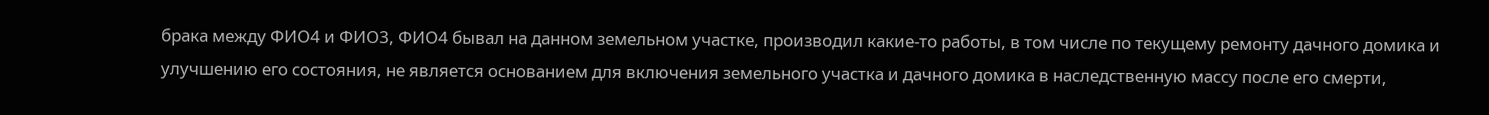брака между ФИО4 и ФИО3, ФИО4 бывал на данном земельном участке, производил какие-то работы, в том числе по текущему ремонту дачного домика и улучшению его состояния, не является основанием для включения земельного участка и дачного домика в наследственную массу после его смерти,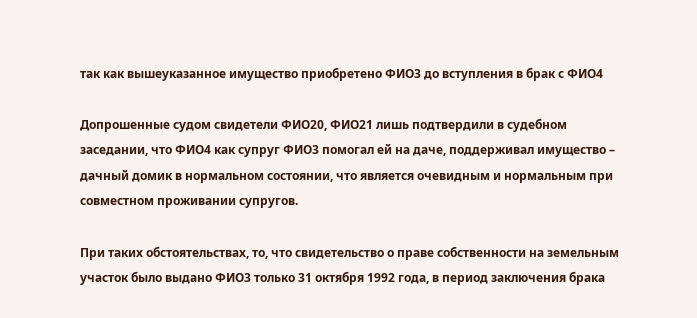так как вышеуказанное имущество приобретено ФИО3 до вступления в брак с ФИО4

Допрошенные судом свидетели ФИО20, ФИО21 лишь подтвердили в судебном заседании, что ФИО4 как супруг ФИО3 помогал ей на даче, поддерживал имущество – дачный домик в нормальном состоянии, что является очевидным и нормальным при совместном проживании супругов.

При таких обстоятельствах, то, что свидетельство о праве собственности на земельным участок было выдано ФИО3 только 31 октября 1992 года, в период заключения брака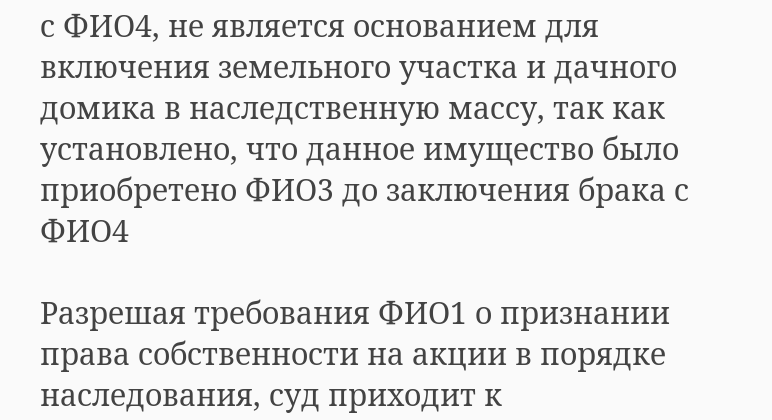с ФИО4, не является основанием для включения земельного участка и дачного домика в наследственную массу, так как установлено, что данное имущество было приобретено ФИО3 до заключения брака с ФИО4

Разрешая требования ФИО1 о признании права собственности на акции в порядке наследования, суд приходит к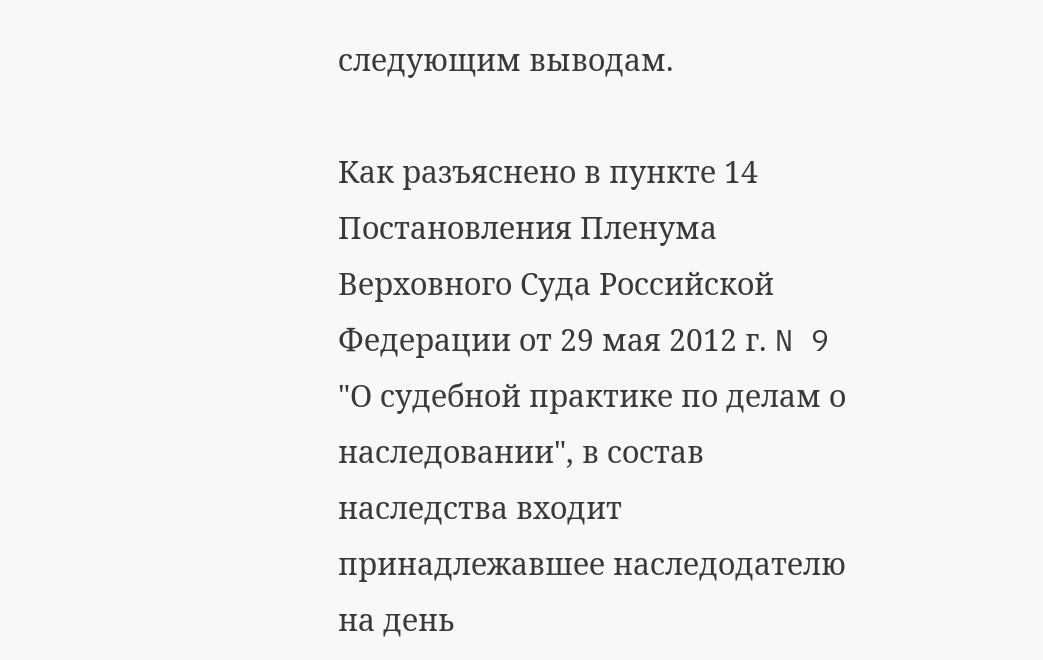следующим выводам.

Как разъяснено в пункте 14 Постановления Пленума Верховного Суда Российской Федерации от 29 мая 2012 г. N 9 "О судебной практике по делам о наследовании", в состав наследства входит принадлежавшее наследодателю на день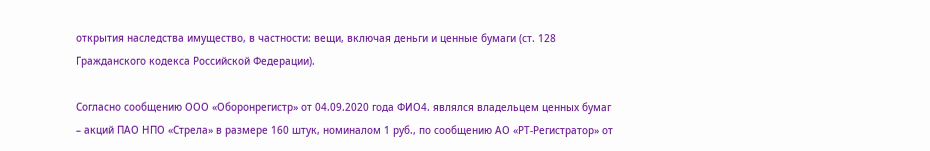открытия наследства имущество, в частности: вещи, включая деньги и ценные бумаги (ст. 128 Гражданского кодекса Российской Федерации).

Согласно сообщению ООО «Оборонрегистр» от 04.09.2020 года ФИО4. являлся владельцем ценных бумаг – акций ПАО НПО «Стрела» в размере 160 штук, номиналом 1 руб., по сообщению АО «РТ-Регистратор» от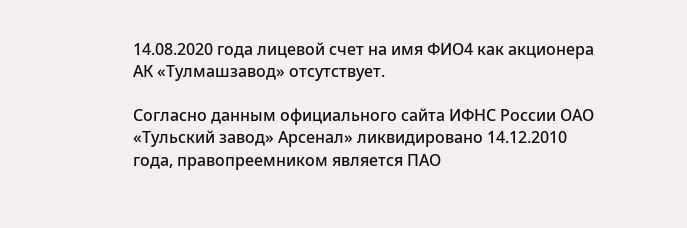14.08.2020 года лицевой счет на имя ФИО4 как акционера АК «Тулмашзавод» отсутствует.

Согласно данным официального сайта ИФНС России ОАО «Тульский завод» Арсенал» ликвидировано 14.12.2010 года, правопреемником является ПАО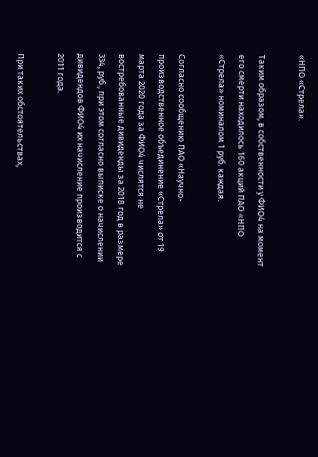«НПО «Стрела».

Таким образом, в собственности у ФИО4 на момент его смерти находилось 160 акций ПАО «НПО «Стрела» номиналом 1 руб. каждая.

Согласно сообщению ПАО «Научно-производственное объединение «Стрела» от 19 марта 2020 года за ФИО4 числятся не востребованные дивиденды за 2018 год в размере 334, руб., при этом согласно выписке о начислении дивидендов ФИО4 их начисление производится с 2011 года.

При таких обстоятельствах,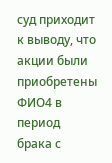суд приходит к выводу, что акции были приобретены ФИО4 в период брака с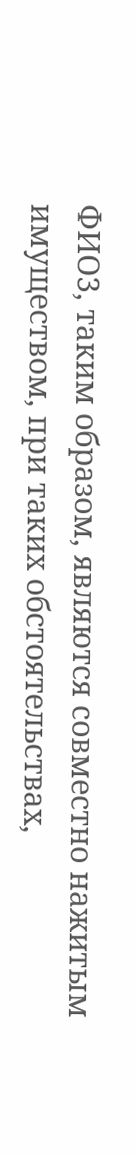ФИО3, таким образом, являются совместно нажитым имуществом, при таких обстоятельствах,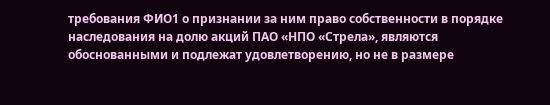требования ФИО1 о признании за ним право собственности в порядке наследования на долю акций ПАО «НПО «Стрела», являются обоснованными и подлежат удовлетворению, но не в размере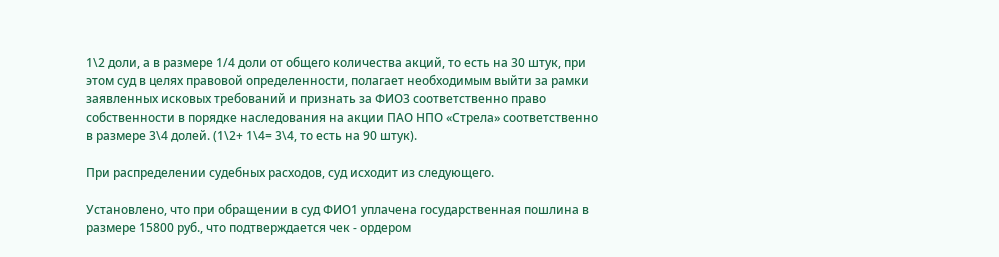1\2 доли, а в размере 1/4 доли от общего количества акций, то есть на 30 штук, при этом суд в целях правовой определенности, полагает необходимым выйти за рамки заявленных исковых требований и признать за ФИО3 соответственно право собственности в порядке наследования на акции ПАО НПО «Стрела» соответственно в размере 3\4 долей. (1\2+ 1\4= 3\4, то есть на 90 штук).

При распределении судебных расходов, суд исходит из следующего.

Установлено, что при обращении в суд ФИО1 уплачена государственная пошлина в размере 15800 руб., что подтверждается чек - ордером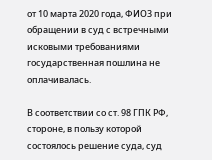от 10 марта 2020 года, ФИО3 при обращении в суд с встречными исковыми требованиями государственная пошлина не оплачивалась.

В соответствии со ст. 98 ГПК РФ, стороне, в пользу которой состоялось решение суда, суд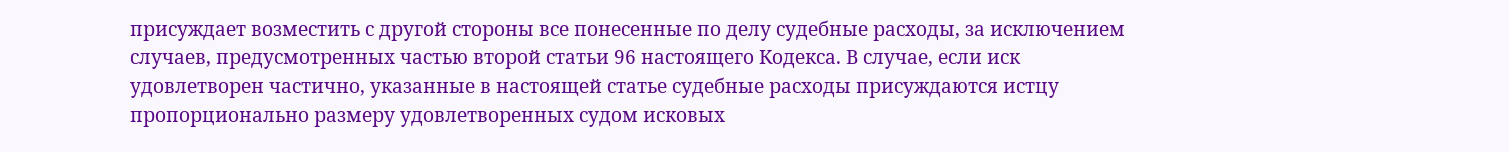присуждает возместить с другой стороны все понесенные по делу судебные расходы, за исключением случаев, предусмотренных частью второй статьи 96 настоящего Кодекса. В случае, если иск удовлетворен частично, указанные в настоящей статье судебные расходы присуждаются истцу пропорционально размеру удовлетворенных судом исковых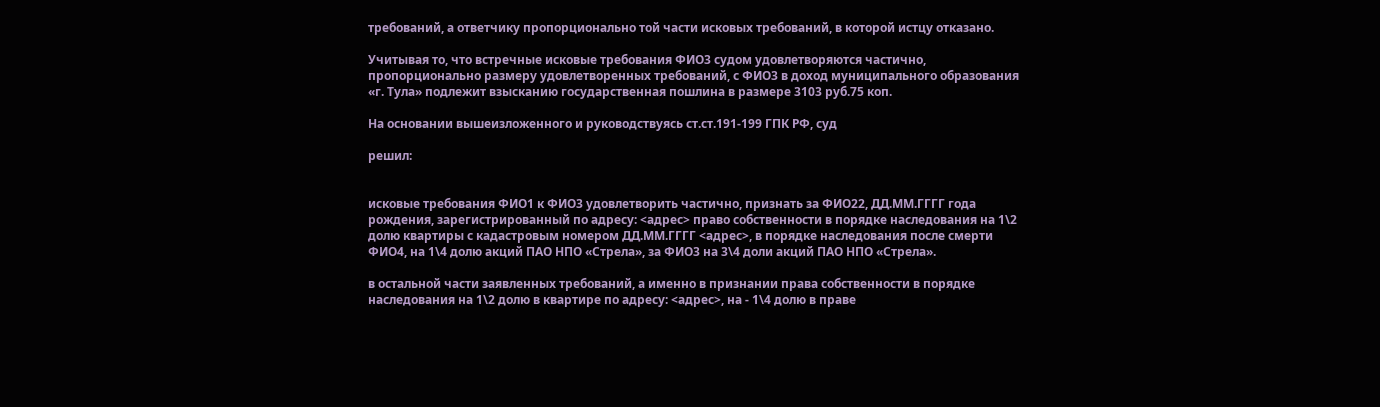требований, а ответчику пропорционально той части исковых требований, в которой истцу отказано.

Учитывая то, что встречные исковые требования ФИО3 судом удовлетворяются частично, пропорционально размеру удовлетворенных требований, с ФИО3 в доход муниципального образования «г. Тула» подлежит взысканию государственная пошлина в размере 3103 руб.75 коп.

На основании вышеизложенного и руководствуясь ст.ст.191-199 ГПК РФ, суд

решил:


исковые требования ФИО1 к ФИО3 удовлетворить частично, признать за ФИО22, ДД.ММ.ГГГГ года рождения, зарегистрированный по адресу: <адрес> право собственности в порядке наследования на 1\2 долю квартиры с кадастровым номером ДД.ММ.ГГГГ <адрес>, в порядке наследования после смерти ФИО4, на 1\4 долю акций ПАО НПО «Стрела», за ФИО3 на 3\4 доли акций ПАО НПО «Стрела».

в остальной части заявленных требований, а именно в признании права собственности в порядке наследования на 1\2 долю в квартире по адресу: <адрес>, на - 1\4 долю в праве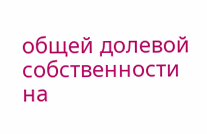общей долевой собственности на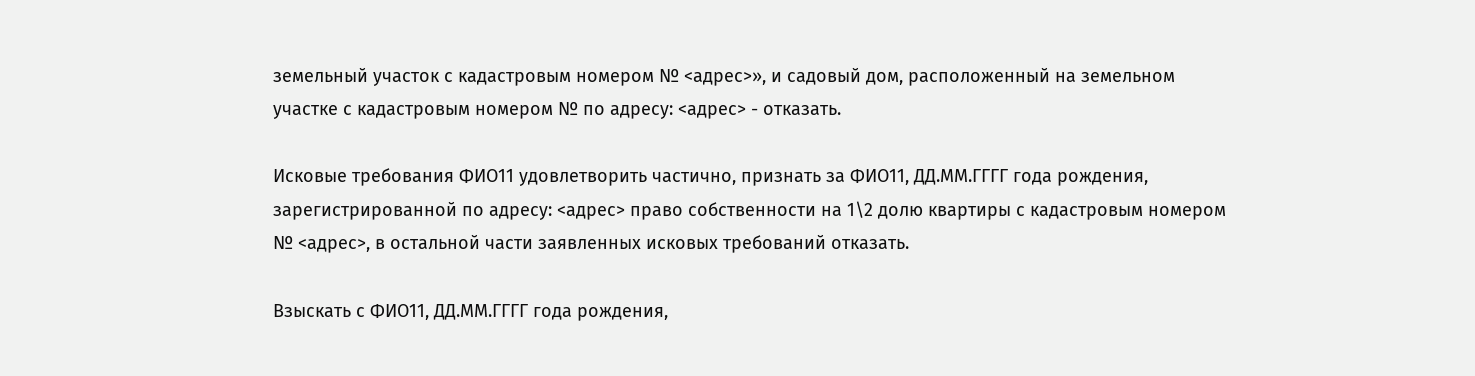земельный участок с кадастровым номером № <адрес>», и садовый дом, расположенный на земельном участке с кадастровым номером № по адресу: <адрес> - отказать.

Исковые требования ФИО11 удовлетворить частично, признать за ФИО11, ДД.ММ.ГГГГ года рождения, зарегистрированной по адресу: <адрес> право собственности на 1\2 долю квартиры с кадастровым номером № <адрес>, в остальной части заявленных исковых требований отказать.

Взыскать с ФИО11, ДД.ММ.ГГГГ года рождения,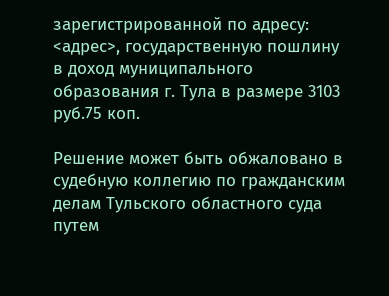зарегистрированной по адресу: <адрес>, государственную пошлину в доход муниципального образования г. Тула в размере 3103 руб.75 коп.

Решение может быть обжаловано в судебную коллегию по гражданским делам Тульского областного суда путем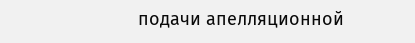подачи апелляционной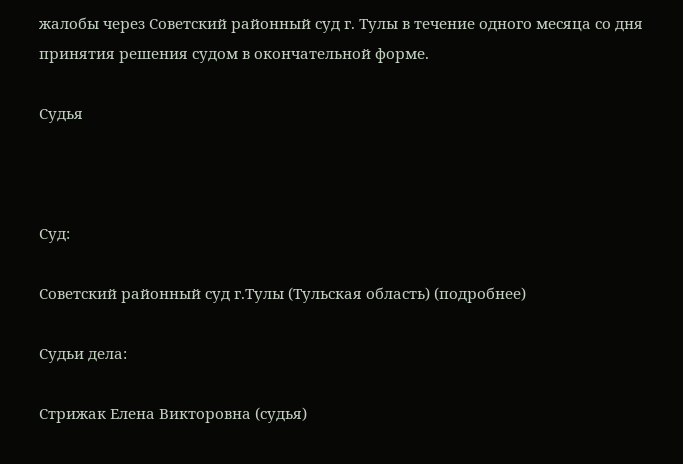жалобы через Советский районный суд г. Тулы в течение одного месяца со дня принятия решения судом в окончательной форме.

Судья



Суд:

Советский районный суд г.Тулы (Тульская область) (подробнее)

Судьи дела:

Стрижак Елена Викторовна (судья)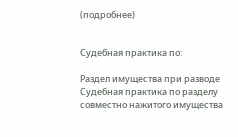(подробнее)


Судебная практика по:

Раздел имущества при разводе
Судебная практика по разделу совместно нажитого имущества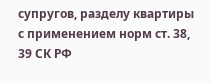супругов, разделу квартиры с применением норм ст. 38, 39 СК РФ